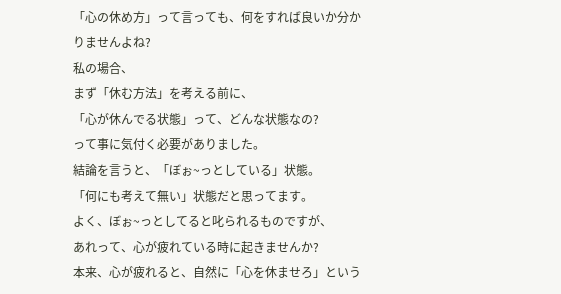「心の休め方」って言っても、何をすれば良いか分かりませんよね?
私の場合、
まず「休む方法」を考える前に、
「心が休んでる状態」って、どんな状態なの?
って事に気付く必要がありました。
結論を言うと、「ぼぉ~っとしている」状態。
「何にも考えて無い」状態だと思ってます。
よく、ぼぉ~っとしてると叱られるものですが、
あれって、心が疲れている時に起きませんか?
本来、心が疲れると、自然に「心を休ませろ」という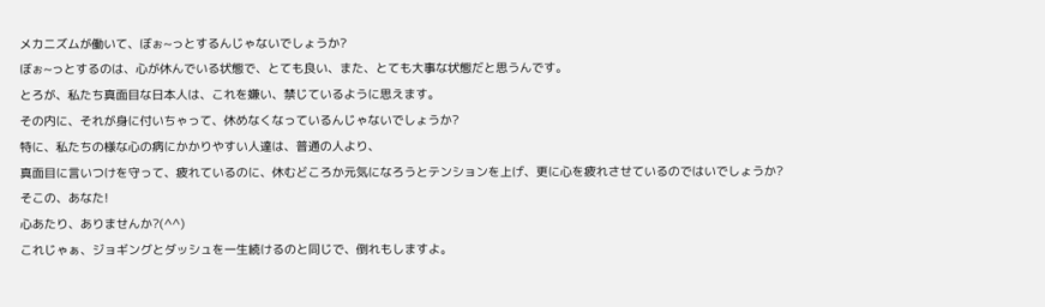メカニズムが働いて、ぼぉ~っとするんじゃないでしょうか?
ぼぉ~っとするのは、心が休んでいる状態で、とても良い、また、とても大事な状態だと思うんです。
とろが、私たち真面目な日本人は、これを嫌い、禁じているように思えます。
その内に、それが身に付いちゃって、休めなくなっているんじゃないでしょうか?
特に、私たちの様な心の病にかかりやすい人達は、普通の人より、
真面目に言いつけを守って、疲れているのに、休むどころか元気になろうとテンションを上げ、更に心を疲れさせているのではいでしょうか?
そこの、あなた!
心あたり、ありませんか?(^^)
これじゃぁ、ジョギングとダッシュを一生続けるのと同じで、倒れもしますよ。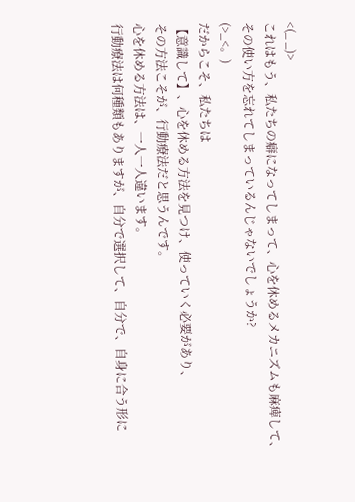<(_ _)>
これはもう、私たちの癖になってしまって、心を休めるメカニズムも麻痺して、その使い方を忘れてしまっているんじゃないでしょうか?
(>_<。)
だからこそ、私たちは
【意識して】、心を休める方法を見つけ、使っていく必要があり、
その方法こそが、行動療法だと思うんです。
心を休める方法は、一人一人違います。
行動療法は何種類もありますが、自分で選択して、自分で、自身に合う形に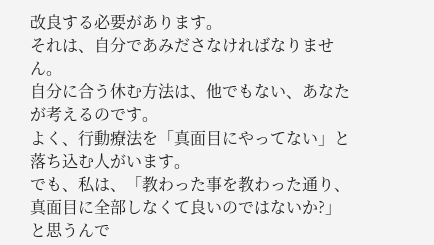改良する必要があります。
それは、自分であみださなければなりません。
自分に合う休む方法は、他でもない、あなたが考えるのです。
よく、行動療法を「真面目にやってない」と落ち込む人がいます。
でも、私は、「教わった事を教わった通り、真面目に全部しなくて良いのではないか?」と思うんで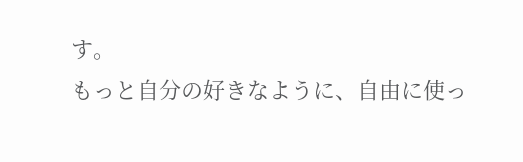す。
もっと自分の好きなように、自由に使っ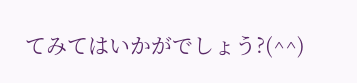てみてはいかがでしょう?(^^)